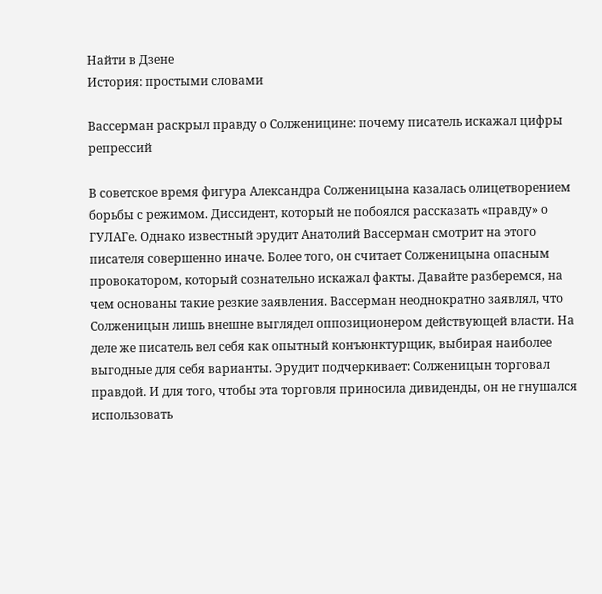Найти в Дзене
История: простыми словами

Вассерман раскрыл правду о Солженицине: почему писатель искажал цифры репрессий

В советское время фигура Александра Солженицына казалась олицетворением борьбы с режимом. Диссидент, который не побоялся рассказать «правду» о ГУЛАГе. Однако известный эрудит Анатолий Вассерман смотрит на этого писателя совершенно иначе. Более того, он считает Солженицына опасным провокатором, который сознательно искажал факты. Давайте разберемся, на чем основаны такие резкие заявления. Вассерман неоднократно заявлял, что Солженицын лишь внешне выглядел оппозиционером действующей власти. На деле же писатель вел себя как опытный конъюнктурщик, выбирая наиболее выгодные для себя варианты. Эрудит подчеркивает: Солженицын торговал правдой. И для того, чтобы эта торговля приносила дивиденды, он не гнушался использовать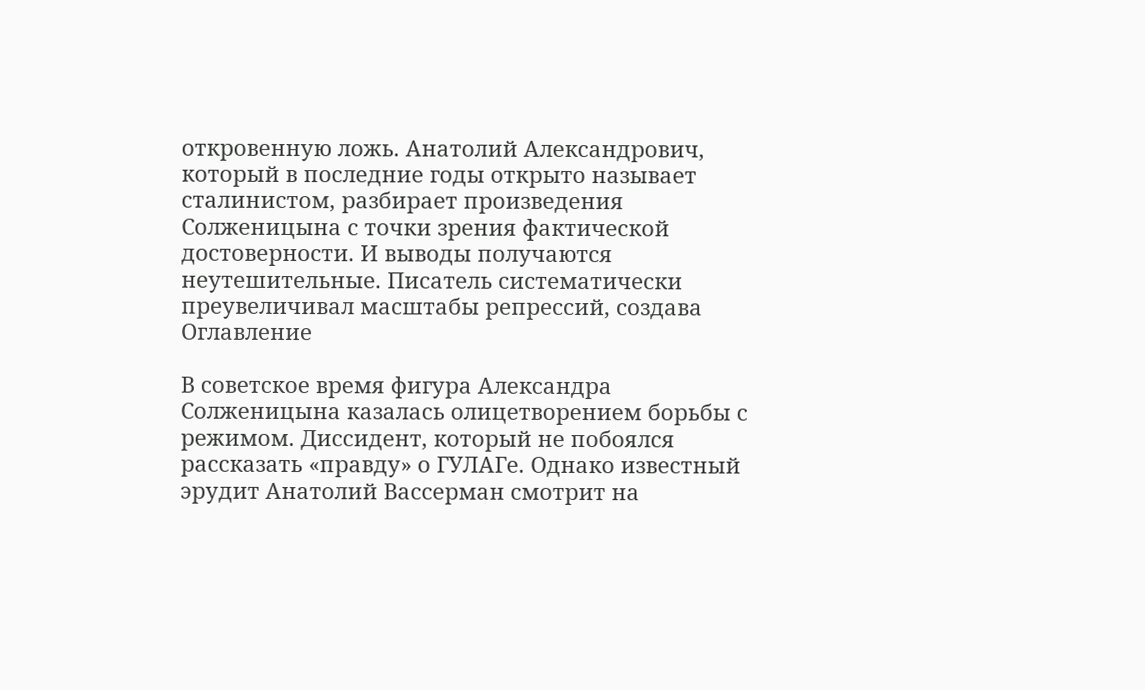откровенную ложь. Анатолий Александрович, который в последние годы открыто называет сталинистом, разбирает произведения Солженицына с точки зрения фактической достоверности. И выводы получаются неутешительные. Писатель систематически преувеличивал масштабы репрессий, создава
Оглавление

В советское время фигура Александра Солженицына казалась олицетворением борьбы с режимом. Диссидент, который не побоялся рассказать «правду» о ГУЛАГе. Однако известный эрудит Анатолий Вассерман смотрит на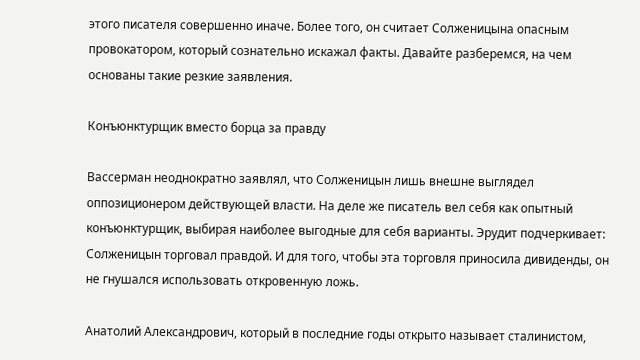этого писателя совершенно иначе. Более того, он считает Солженицына опасным провокатором, который сознательно искажал факты. Давайте разберемся, на чем основаны такие резкие заявления.

Конъюнктурщик вместо борца за правду

Вассерман неоднократно заявлял, что Солженицын лишь внешне выглядел оппозиционером действующей власти. На деле же писатель вел себя как опытный конъюнктурщик, выбирая наиболее выгодные для себя варианты. Эрудит подчеркивает: Солженицын торговал правдой. И для того, чтобы эта торговля приносила дивиденды, он не гнушался использовать откровенную ложь.

Анатолий Александрович, который в последние годы открыто называет сталинистом,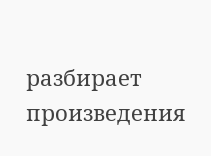разбирает произведения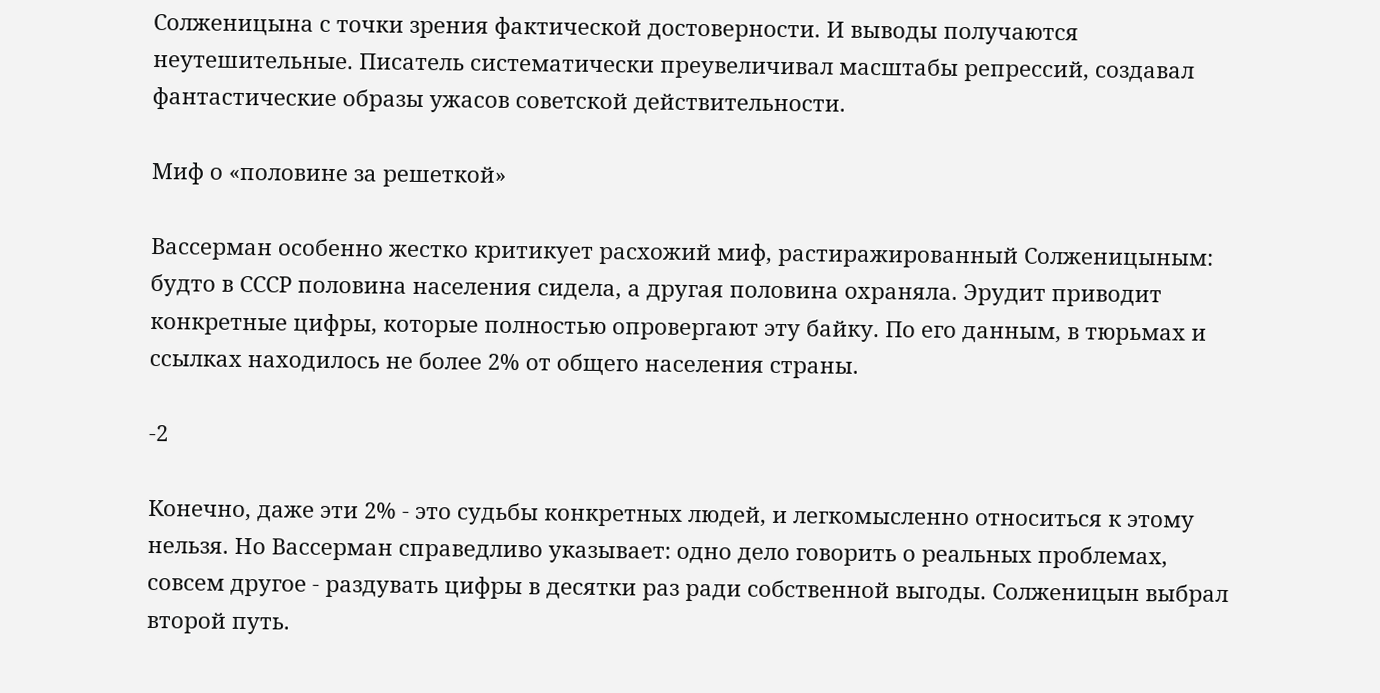Солженицына с точки зрения фактической достоверности. И выводы получаются неутешительные. Писатель систематически преувеличивал масштабы репрессий, создавал фантастические образы ужасов советской действительности.

Миф о «половине за решеткой»

Вассерман особенно жестко критикует расхожий миф, растиражированный Солженицыным: будто в СССР половина населения сидела, а другая половина охраняла. Эрудит приводит конкретные цифры, которые полностью опровергают эту байку. По его данным, в тюрьмах и ссылках находилось не более 2% от общего населения страны.

-2

Конечно, даже эти 2% - это судьбы конкретных людей, и легкомысленно относиться к этому нельзя. Но Вассерман справедливо указывает: одно дело говорить о реальных проблемах, совсем другое - раздувать цифры в десятки раз ради собственной выгоды. Солженицын выбрал второй путь.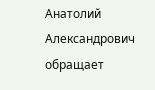Анатолий Александрович обращает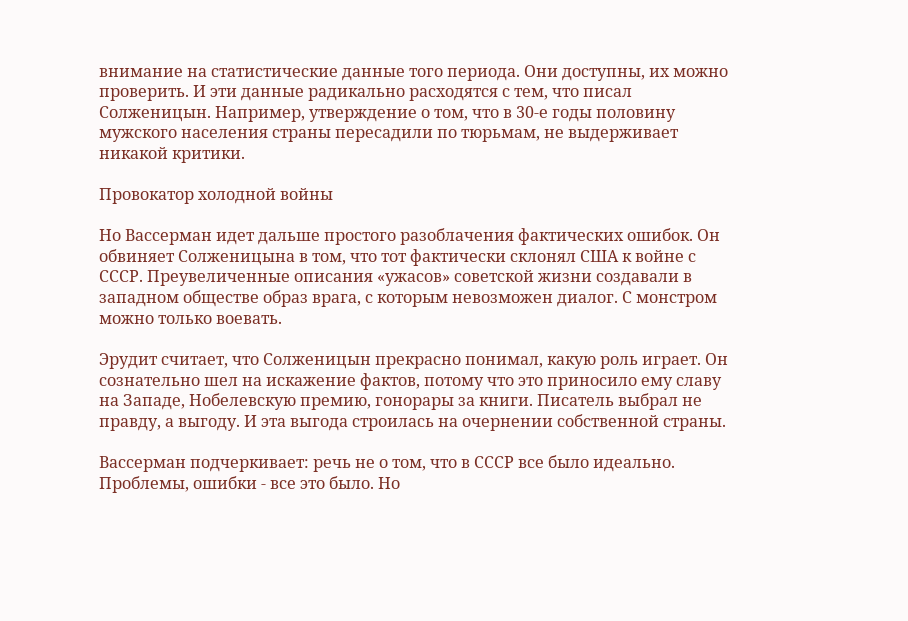внимание на статистические данные того периода. Они доступны, их можно проверить. И эти данные радикально расходятся с тем, что писал Солженицын. Например, утверждение о том, что в 30-е годы половину мужского населения страны пересадили по тюрьмам, не выдерживает никакой критики.

Провокатор холодной войны

Но Вассерман идет дальше простого разоблачения фактических ошибок. Он обвиняет Солженицына в том, что тот фактически склонял США к войне с СССР. Преувеличенные описания «ужасов» советской жизни создавали в западном обществе образ врага, с которым невозможен диалог. С монстром можно только воевать.

Эрудит считает, что Солженицын прекрасно понимал, какую роль играет. Он сознательно шел на искажение фактов, потому что это приносило ему славу на Западе, Нобелевскую премию, гонорары за книги. Писатель выбрал не правду, а выгоду. И эта выгода строилась на очернении собственной страны.

Вассерман подчеркивает: речь не о том, что в СССР все было идеально. Проблемы, ошибки - все это было. Но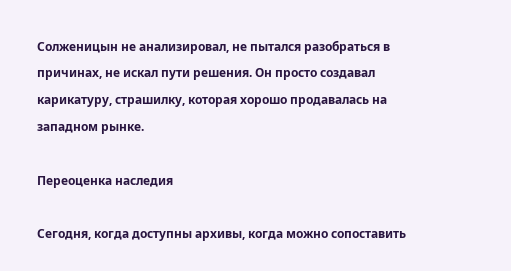Солженицын не анализировал, не пытался разобраться в причинах, не искал пути решения. Он просто создавал карикатуру, страшилку, которая хорошо продавалась на западном рынке.

Переоценка наследия

Сегодня, когда доступны архивы, когда можно сопоставить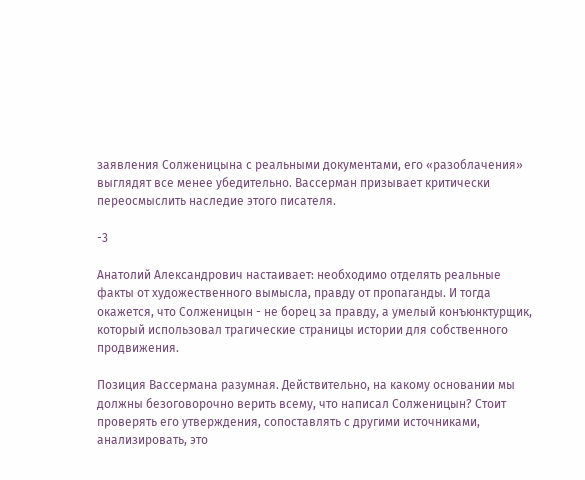заявления Солженицына с реальными документами, его «разоблачения» выглядят все менее убедительно. Вассерман призывает критически переосмыслить наследие этого писателя.

-3

Анатолий Александрович настаивает: необходимо отделять реальные факты от художественного вымысла, правду от пропаганды. И тогда окажется, что Солженицын - не борец за правду, а умелый конъюнктурщик, который использовал трагические страницы истории для собственного продвижения.

Позиция Вассермана разумная. Действительно, на какому основании мы должны безоговорочно верить всему, что написал Солженицын? Стоит проверять его утверждения, сопоставлять с другими источниками, анализировать, это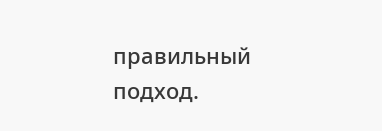правильный подход.